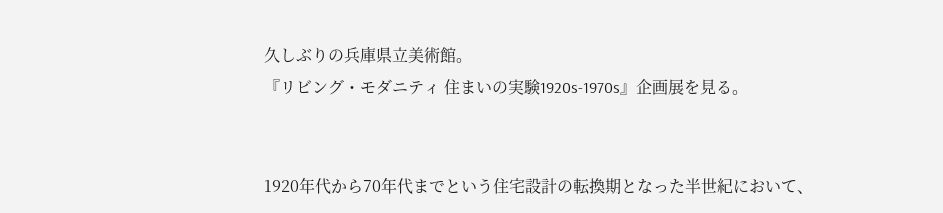久しぶりの兵庫県立美術館。
『リビング・モダニティ 住まいの実験1920s-1970s』企画展を見る。


1920年代から70年代までという住宅設計の転換期となった半世紀において、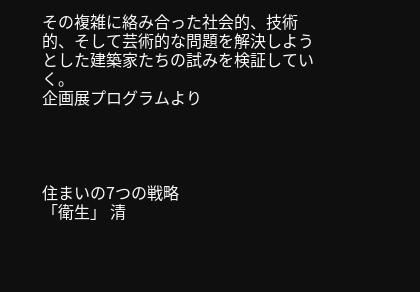その複雑に絡み合った社会的、技術的、そして芸術的な問題を解決しようとした建築家たちの試みを検証していく。
企画展プログラムより




住まいの7つの戦略
「衛生」 清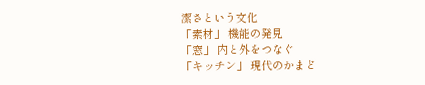潔さという文化
「素材」 機能の発見
「窓」 内と外をつなぐ
「キッチン」 現代のかまど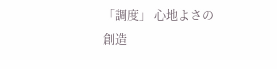「調度」 心地よさの創造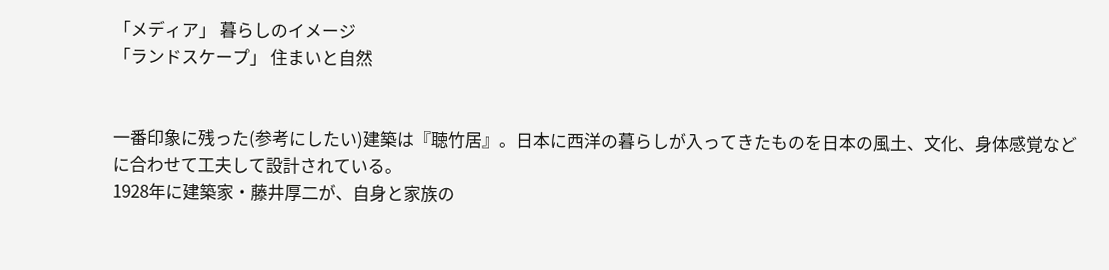「メディア」 暮らしのイメージ
「ランドスケープ」 住まいと自然


一番印象に残った(参考にしたい)建築は『聴竹居』。日本に西洋の暮らしが入ってきたものを日本の風土、文化、身体感覚などに合わせて工夫して設計されている。
1928年に建築家・藤井厚二が、自身と家族の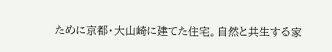ために京都・大山崎に建てた住宅。自然と共生する家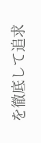を徹底して追求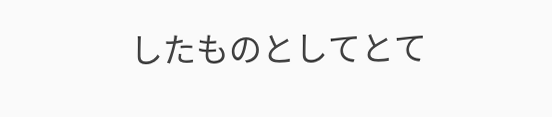したものとしてとて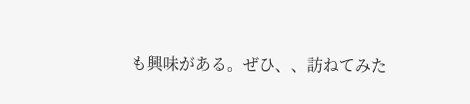も興味がある。ぜひ、、訪ねてみた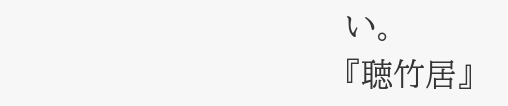い。
『聴竹居』